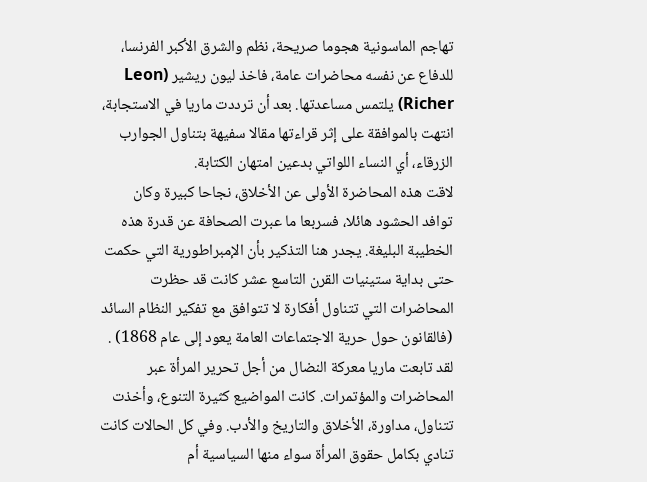تهاجم الماسونية هجوما صريحة، نظم والشرق الأكبر الفرنسا، للدفاع عن نفسه محاضرات عامة، فاخذ ليون ريشير (Leon Richer) يلتمس مساعدتها. بعد أن ترددت ماريا في الاستجابة، انتهت بالموافقة على إثر قراءتها مقالا سفيهة بتناول الجوارب الزرقاء، أي النساء اللواتي بدعين امتهان الكتابة.
لاقت هذه المحاضرة الأولى عن الأخلاق، نجاحا كبيرة وكان توافد الحشود هائلا، فسربعا ما عبرت الصحافة عن قدرة هذه الخطيبة البليغة. يجدر هنا التذكير بأن الإمبراطورية التي حکمت حتى بداية ستينيات القرن التاسع عشر كانت قد حظرت المحاضرات التي تتناول أفكارة لا تتوافق مع تفكير النظام السائد (فالقانون حول حرية الاجتماعات العامة يعود إلى عام 1868) .
لقد تابعت ماريا معركة النضال من أجل تحرير المرأة عبر المحاضرات والمؤتمرات. كانت المواضيع كثيرة التنوع، وأخذت تتناول، مداورة، الأخلاق والتاريخ والأدب. وفي كل الحالات كانت تنادي بكامل حقوق المرأة سواء منها السياسية أم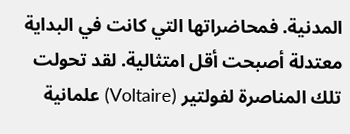المدنية. فمحاضراتها التي كانت في البداية معتدلة أصبحت أقل امتثالية. لقد تحولت تلك المناصرة لفولتير (Voltaire) علمانية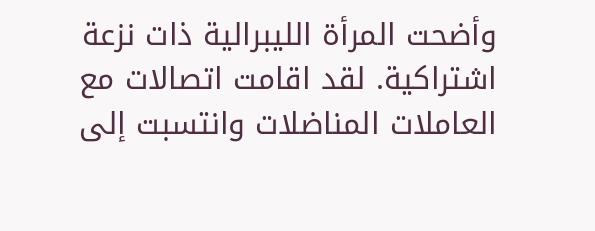وأضحت المرأة الليبرالية ذات نزعة اشتراكية. لقد اقامت اتصالات مع العاملات المناضلات وانتسبت إلى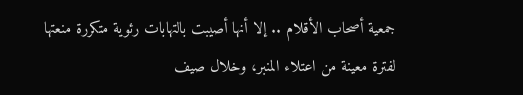جمعية أصحاب الأقلام .. إلا أنها أصيبت بالتهابات رئوية متكررة منعتها لفترة معينة من اعتلاء المنبر، وخلال صيف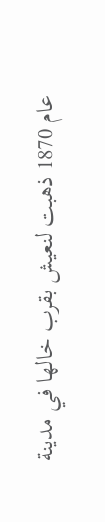عام 1870 ذهبت لنعيش بقرب خالها في مدينة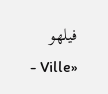فيلهو «Ville -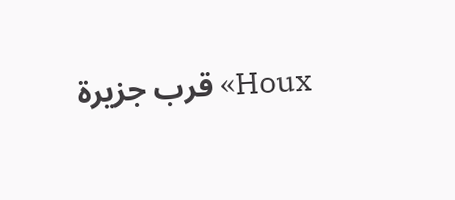Houx» قرب جزيرة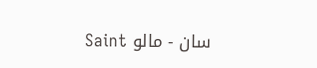سان - مالو Saint